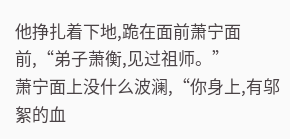他挣扎着下地,跪在面前萧宁面前,“弟子萧衡,见过祖师。”
萧宁面上没什么波澜,“你身上,有邬絮的血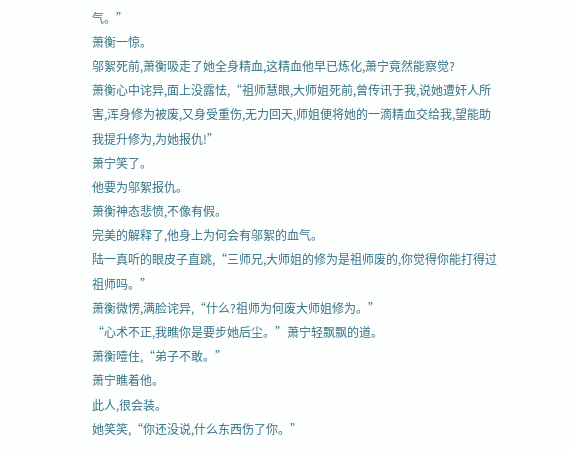气。”
萧衡一惊。
邬絮死前,萧衡吸走了她全身精血,这精血他早已炼化,萧宁竟然能察觉?
萧衡心中诧异,面上没露怯,“祖师慧眼,大师姐死前,曾传讯于我,说她遭奸人所害,浑身修为被废,又身受重伤,无力回天,师姐便将她的一滴精血交给我,望能助我提升修为,为她报仇!”
萧宁笑了。
他要为邬絮报仇。
萧衡神态悲愤,不像有假。
完美的解释了,他身上为何会有邬絮的血气。
陆一真听的眼皮子直跳,“三师兄,大师姐的修为是祖师废的,你觉得你能打得过祖师吗。”
萧衡微愣,满脸诧异,“什么?祖师为何废大师姐修为。”
“心术不正,我瞧你是要步她后尘。”萧宁轻飘飘的道。
萧衡噎住,“弟子不敢。”
萧宁瞧着他。
此人,很会装。
她笑笑,“你还没说,什么东西伤了你。”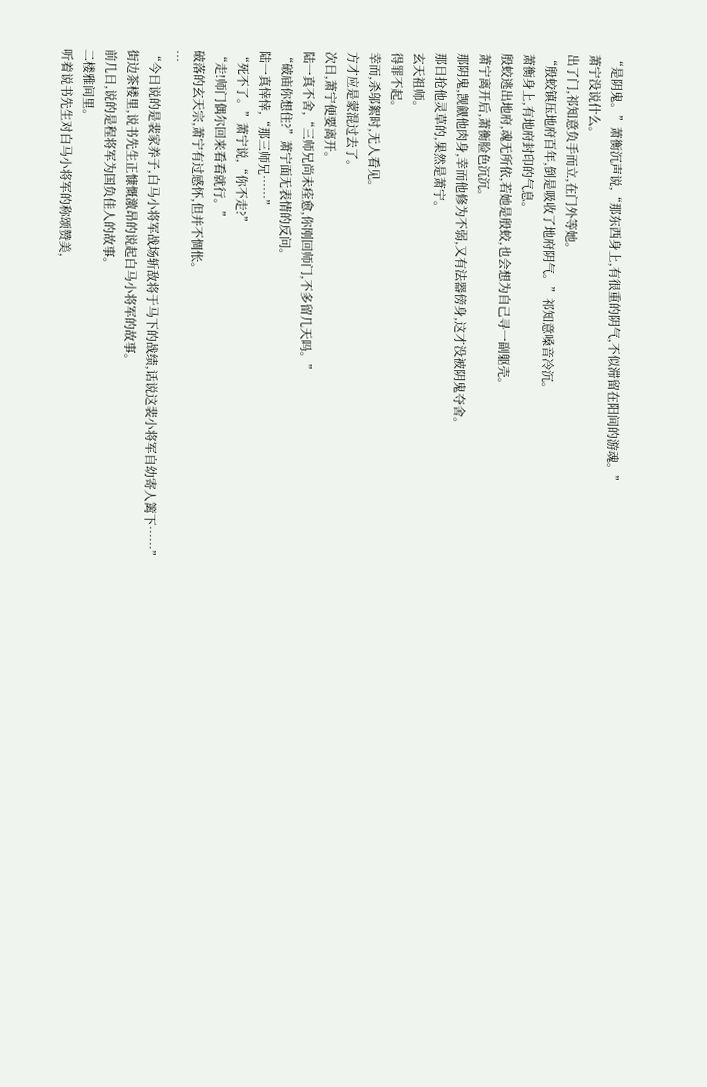“是阴鬼。”萧衡沉声说,“那东西身上,有很重的阴气,不似滞留在阳间的游魂。”
萧宁没说什么。
出了门,祁知意负手而立,在门外等她。
“殷蛟镇压地府百年,倒是吸收了地府阴气。”祁知意嗓音冷沉。
萧衡身上,有地府封印的气息。
殷蛟逃出地府,魂无所依,若她是殷蛟,也会想为自己寻一副躯壳。
萧宁离开后,萧衡脸色沉沉。
那阴鬼,觊觎他肉身,幸而他修为不弱,又有法器傍身,这才没被阴鬼夺舍。
那日抢他灵草的,果然是萧宁。
玄天祖师。
得罪不起。
幸而,杀邬絮时,无人看见。
方才应是蒙混过去了。
次日,萧宁便要离开。
陆一真不舍,“三师兄尚未痊愈,你刚回师门,不多留几天吗。”
“破庙你想住?”萧宁面无表情的反问。
陆一真悻悻,“那三师兄……”
“死不了。”萧宁说,“你不走?”
“走!师门偶尔回来看看就行。”
破落的玄天宗,萧宁有过感怀,但并不惆怅。
…
“今日说的是裴家养子,白马小将军战场斩敌将于马下的战绩,话说这裴小将军自幼寄人篱下……”
街边茶楼里,说书先生正慷慨激昂的说起白马小将军的故事。
前几日,说的是程将军为国负佳人的故事。
二楼雅间里。
听着说书先生对白马小将军的称颂赞美,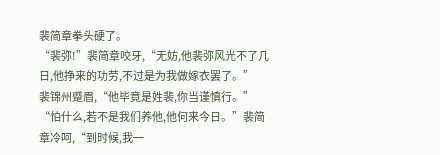裴简章拳头硬了。
“裴弥!”裴简章咬牙,“无妨,他裴弥风光不了几日,他挣来的功劳,不过是为我做嫁衣罢了。”
裴锦州蹙眉,“他毕竟是姓裴,你当谨慎行。”
“怕什么,若不是我们养他,他何来今日。”裴简章冷呵,“到时候,我一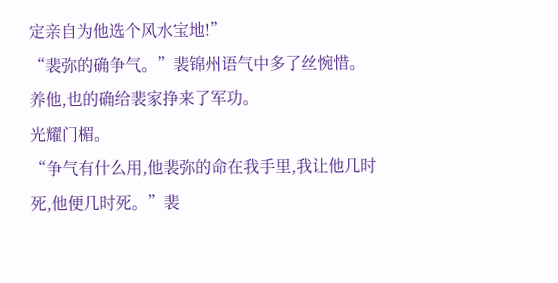定亲自为他选个风水宝地!”
“裴弥的确争气。”裴锦州语气中多了丝惋惜。
养他,也的确给裴家挣来了军功。
光耀门楣。
“争气有什么用,他裴弥的命在我手里,我让他几时死,他便几时死。”裴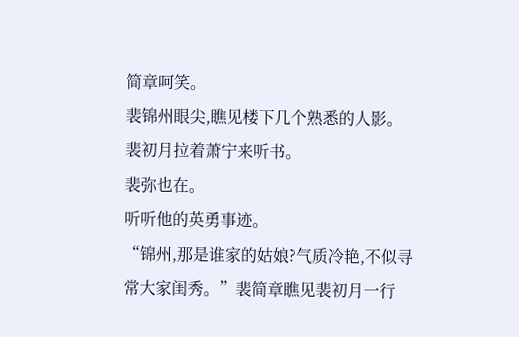简章呵笑。
裴锦州眼尖,瞧见楼下几个熟悉的人影。
裴初月拉着萧宁来听书。
裴弥也在。
听听他的英勇事迹。
“锦州,那是谁家的姑娘?气质冷艳,不似寻常大家闺秀。”裴简章瞧见裴初月一行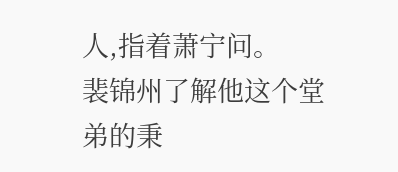人,指着萧宁问。
裴锦州了解他这个堂弟的秉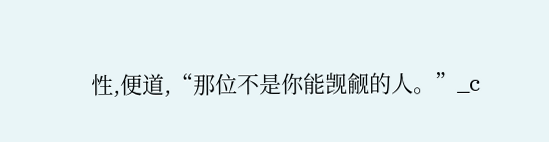性,便道,“那位不是你能觊觎的人。”_c